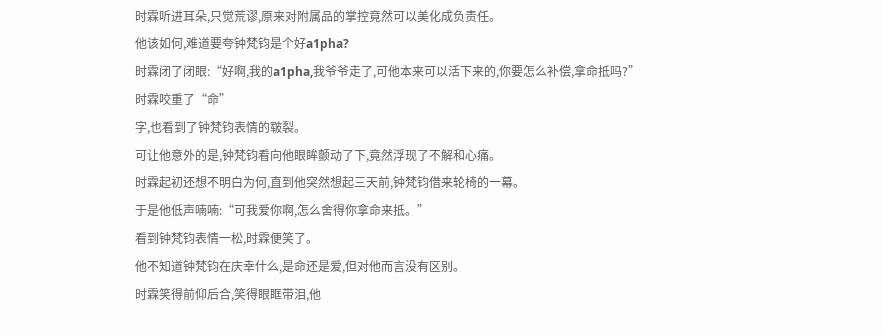时霖听进耳朵,只觉荒谬,原来对附属品的掌控竟然可以美化成负责任。
他该如何,难道要夸钟梵钧是个好a1pha?
时霖闭了闭眼:“好啊,我的a1pha,我爷爷走了,可他本来可以活下来的,你要怎么补偿,拿命抵吗?”
时霖咬重了“命”
字,也看到了钟梵钧表情的皲裂。
可让他意外的是,钟梵钧看向他眼眸颤动了下,竟然浮现了不解和心痛。
时霖起初还想不明白为何,直到他突然想起三天前,钟梵钧借来轮椅的一幕。
于是他低声喃喃:“可我爱你啊,怎么舍得你拿命来抵。”
看到钟梵钧表情一松,时霖便笑了。
他不知道钟梵钧在庆幸什么,是命还是爱,但对他而言没有区别。
时霖笑得前仰后合,笑得眼眶带泪,他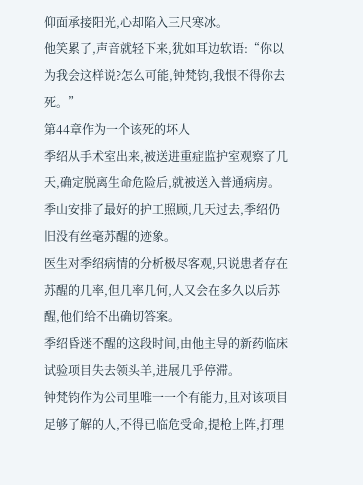仰面承接阳光,心却陷入三尺寒冰。
他笑累了,声音就轻下来,犹如耳边软语:“你以为我会这样说?怎么可能,钟梵钧,我恨不得你去死。”
第44章作为一个该死的坏人
季绍从手术室出来,被送进重症监护室观察了几天,确定脱离生命危险后,就被送入普通病房。
季山安排了最好的护工照顾,几天过去,季绍仍旧没有丝毫苏醒的迹象。
医生对季绍病情的分析极尽客观,只说患者存在苏醒的几率,但几率几何,人又会在多久以后苏醒,他们给不出确切答案。
季绍昏迷不醒的这段时间,由他主导的新药临床试验项目失去领头羊,进展几乎停滞。
钟梵钧作为公司里唯一一个有能力,且对该项目足够了解的人,不得已临危受命,提枪上阵,打理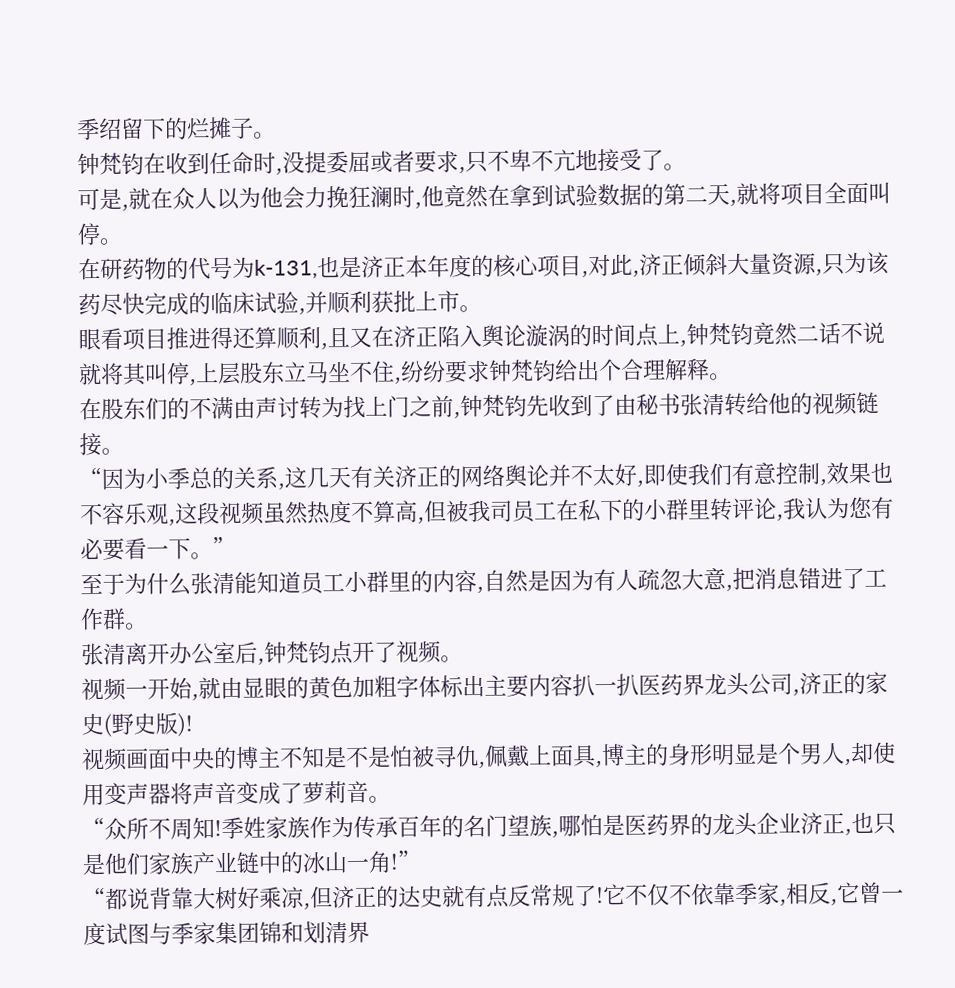季绍留下的烂摊子。
钟梵钧在收到任命时,没提委屈或者要求,只不卑不亢地接受了。
可是,就在众人以为他会力挽狂澜时,他竟然在拿到试验数据的第二天,就将项目全面叫停。
在研药物的代号为k-131,也是济正本年度的核心项目,对此,济正倾斜大量资源,只为该药尽快完成的临床试验,并顺利获批上市。
眼看项目推进得还算顺利,且又在济正陷入舆论漩涡的时间点上,钟梵钧竟然二话不说就将其叫停,上层股东立马坐不住,纷纷要求钟梵钧给出个合理解释。
在股东们的不满由声讨转为找上门之前,钟梵钧先收到了由秘书张清转给他的视频链接。
“因为小季总的关系,这几天有关济正的网络舆论并不太好,即使我们有意控制,效果也不容乐观,这段视频虽然热度不算高,但被我司员工在私下的小群里转评论,我认为您有必要看一下。”
至于为什么张清能知道员工小群里的内容,自然是因为有人疏忽大意,把消息错进了工作群。
张清离开办公室后,钟梵钧点开了视频。
视频一开始,就由显眼的黄色加粗字体标出主要内容扒一扒医药界龙头公司,济正的家史(野史版)!
视频画面中央的博主不知是不是怕被寻仇,佩戴上面具,博主的身形明显是个男人,却使用变声器将声音变成了萝莉音。
“众所不周知!季姓家族作为传承百年的名门望族,哪怕是医药界的龙头企业济正,也只是他们家族产业链中的冰山一角!”
“都说背靠大树好乘凉,但济正的达史就有点反常规了!它不仅不依靠季家,相反,它曾一度试图与季家集团锦和划清界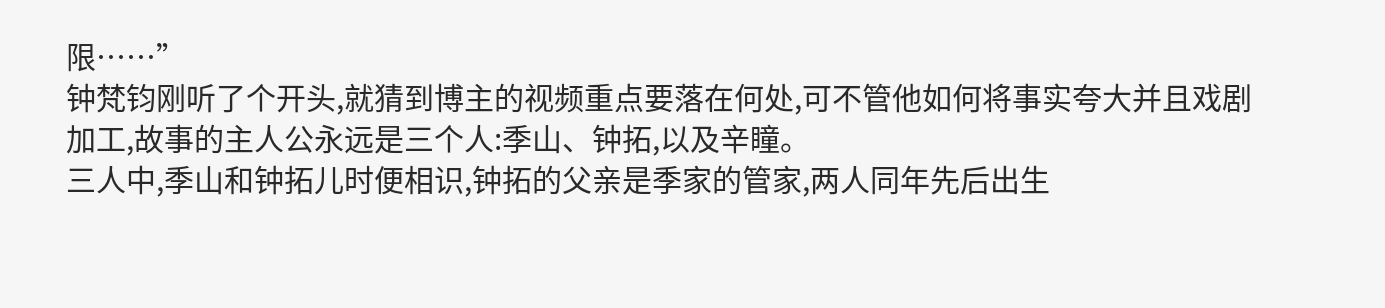限……”
钟梵钧刚听了个开头,就猜到博主的视频重点要落在何处,可不管他如何将事实夸大并且戏剧加工,故事的主人公永远是三个人:季山、钟拓,以及辛瞳。
三人中,季山和钟拓儿时便相识,钟拓的父亲是季家的管家,两人同年先后出生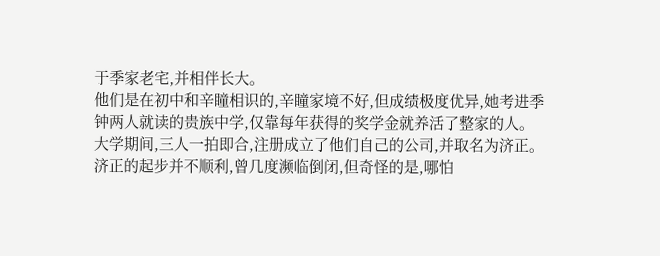于季家老宅,并相伴长大。
他们是在初中和辛瞳相识的,辛瞳家境不好,但成绩极度优异,她考进季钟两人就读的贵族中学,仅靠每年获得的奖学金就养活了整家的人。
大学期间,三人一拍即合,注册成立了他们自己的公司,并取名为济正。
济正的起步并不顺利,曾几度濒临倒闭,但奇怪的是,哪怕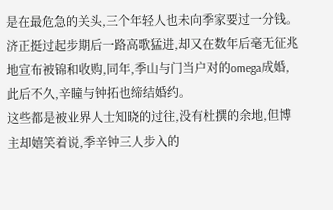是在最危急的关头,三个年轻人也未向季家要过一分钱。
济正挺过起步期后一路高歌猛进,却又在数年后毫无征兆地宣布被锦和收购,同年,季山与门当户对的omega成婚,此后不久,辛瞳与钟拓也缔结婚约。
这些都是被业界人士知晓的过往,没有杜撰的余地,但博主却嬉笑着说,季辛钟三人步入的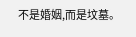不是婚姻,而是坟墓。